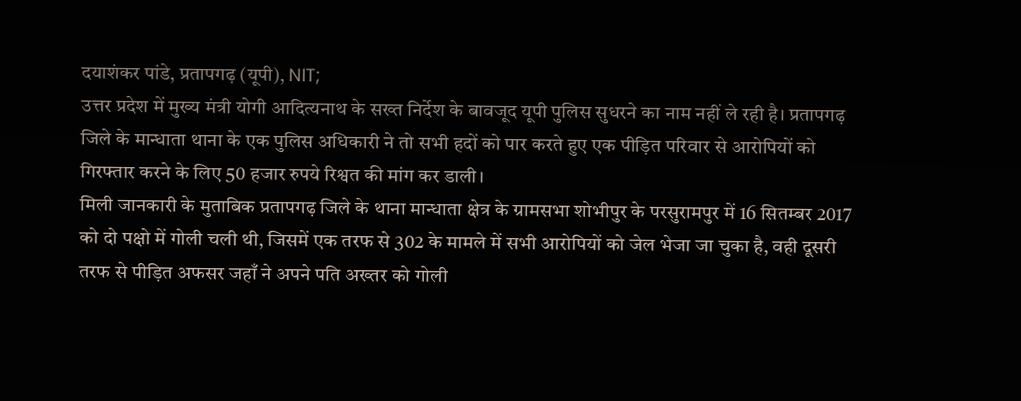दयाशंकर पांडे, प्रतापगढ़ (यूपी), NIT;
उत्तर प्रदेश में मुख्य मंत्री योगी आदित्यनाथ के सख्त निर्देश के बावजूद यूपी पुलिस सुधरने का नाम नहीं ले रही है। प्रतापगढ़ जिले के मान्धाता थाना के एक पुलिस अधिकारी ने तो सभी हदों को पार करते हुए एक पीड़ित परिवार से आरोपियों को गिरफ्तार करने के लिए 50 हजार रुपये रिश्वत की मांग कर डाली।
मिली जानकारी के मुताबिक प्रतापगढ़ जिले के थाना मान्धाता क्षेत्र के ग्रामसभा शोभीपुर के परसुरामपुर में 16 सितम्बर 2017 को दो पक्षो में गोली चली थी, जिसमें एक तरफ से 302 के मामले में सभी आरोपियों को जेल भेजा जा चुका है, वही दूसरी तरफ से पीड़ित अफसर जहाँ ने अपने पति अख्तर को गोली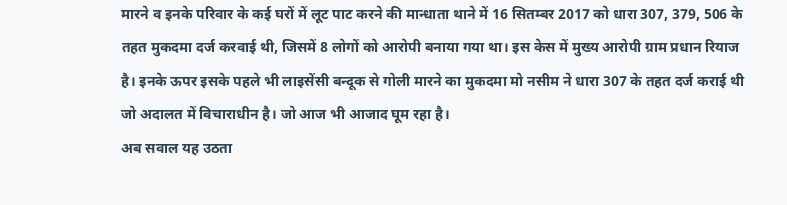मारने व इनके परिवार के कई घरों में लूट पाट करने की मान्धाता थाने में 16 सितम्बर 2017 को धारा 307, 379, 506 के तहत मुकदमा दर्ज करवाई थी, जिसमें 8 लोगों को आरोपी बनाया गया था। इस केस में मुख्य आरोपी ग्राम प्रधान रियाज है। इनके ऊपर इसके पहले भी लाइसेंसी बन्दूक से गोली मारने का मुकदमा मो नसीम ने धारा 307 के तहत दर्ज कराई थी जो अदालत में विचाराधीन है। जो आज भी आजाद घूम रहा है।
अब सवाल यह उठता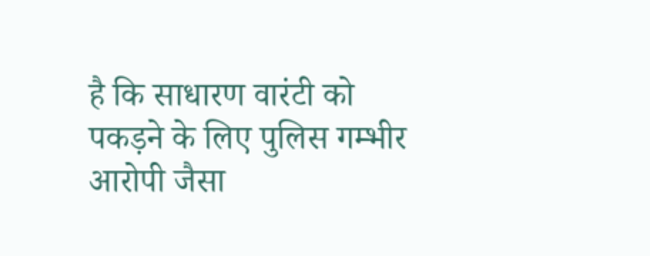है कि साधारण वारंटी को पकड़ने के लिए पुलिस गम्भीर आरोपी जैसा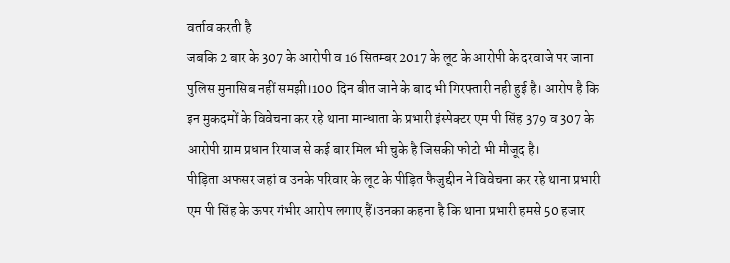वर्ताव करती है
जबकि 2 बार के 307 के आरोपी व 16 सितम्बर 2017 के लूट के आरोपी के दरवाजे पर जाना पुलिस मुनासिब नहीं समझी।100 दिन बीत जाने के बाद भी गिरफ्तारी नही हुई है। आरोप है कि इन मुकदमों के विवेचना कर रहे थाना मान्धाता के प्रभारी इंस्पेक्टर एम पी सिंह 379 व 307 के आरोपी ग्राम प्रधान रियाज से कई बार मिल भी चुके है जिसकी फोटो भी मौजूद है।
पीड़िता अफसर जहां व उनके परिवार के लूट के पीड़ित फैजुद्दीन ने विवेचना कर रहे थाना प्रभारी एम पी सिंह के ऊपर गंभीर आरोप लगाए हैं।उनका कहना है कि थाना प्रभारी हमसे 50 हजार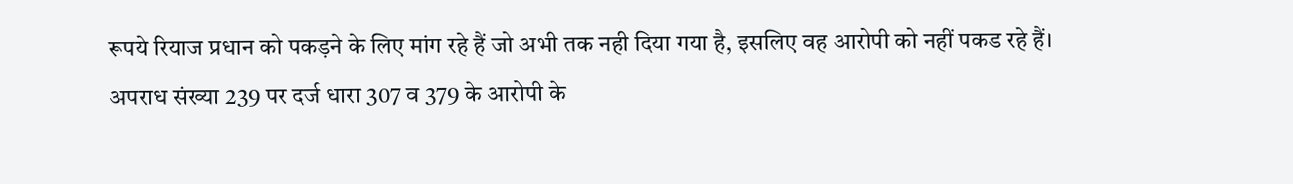रूपये रियाज प्रधान को पकड़ने के लिए मांग रहे हैं जो अभी तक नही दिया गया है, इसलिए वह आरोपी को नहीं पकड रहे हैं।
अपराध संख्या 239 पर दर्ज धारा 307 व 379 के आरोपी के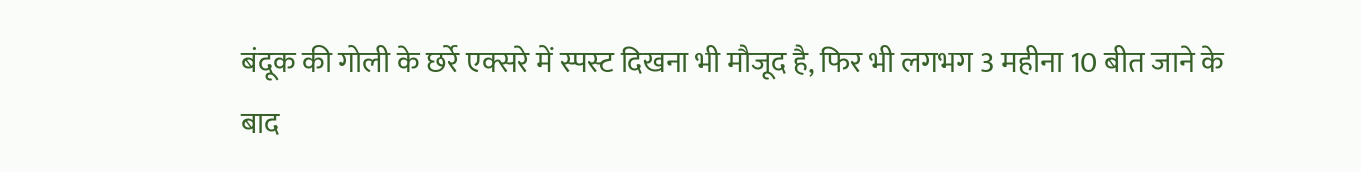बंदूक की गोली के छर्रे एक्सरे में स्पस्ट दिखना भी मौजूद है, फिर भी लगभग 3 महीना 10 बीत जाने के बाद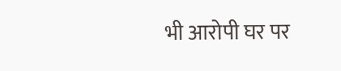भी आरोपी घर पर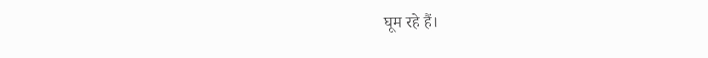घूम रहे हैं।